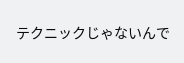テクニックじゃないんで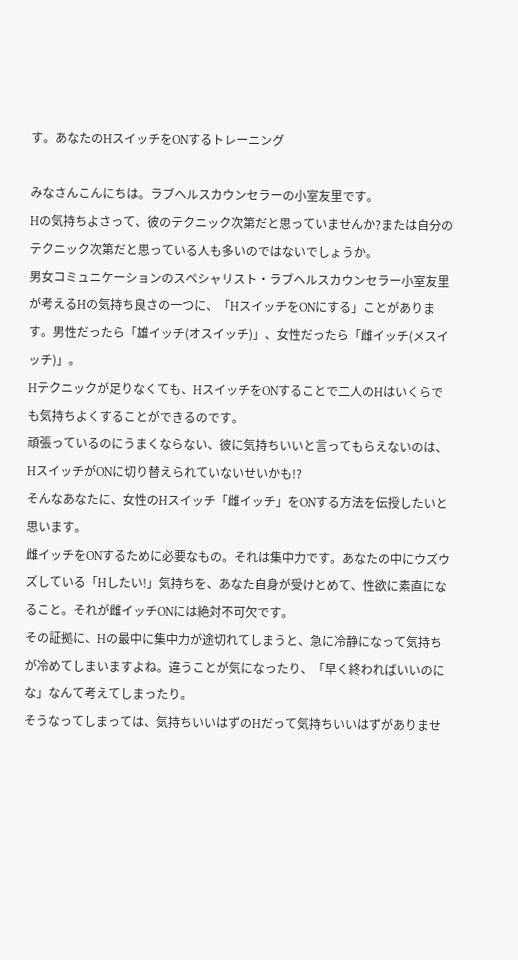す。あなたのHスイッチをONするトレーニング

みなさんこんにちは。ラブヘルスカウンセラーの小室友里です。
Hの気持ちよさって、彼のテクニック次第だと思っていませんか?または自分のテクニック次第だと思っている人も多いのではないでしょうか。
男女コミュニケーションのスペシャリスト・ラブヘルスカウンセラー小室友里が考えるHの気持ち良さの一つに、「HスイッチをONにする」ことがあります。男性だったら「雄イッチ(オスイッチ)」、女性だったら「雌イッチ(メスイッチ)」。
Hテクニックが足りなくても、HスイッチをONすることで二人のHはいくらでも気持ちよくすることができるのです。
頑張っているのにうまくならない、彼に気持ちいいと言ってもらえないのは、HスイッチがONに切り替えられていないせいかも!?
そんなあなたに、女性のHスイッチ「雌イッチ」をONする方法を伝授したいと思います。
雌イッチをONするために必要なもの。それは集中力です。あなたの中にウズウズしている「Hしたい!」気持ちを、あなた自身が受けとめて、性欲に素直になること。それが雌イッチONには絶対不可欠です。
その証拠に、Hの最中に集中力が途切れてしまうと、急に冷静になって気持ちが冷めてしまいますよね。違うことが気になったり、「早く終わればいいのにな」なんて考えてしまったり。
そうなってしまっては、気持ちいいはずのHだって気持ちいいはずがありませ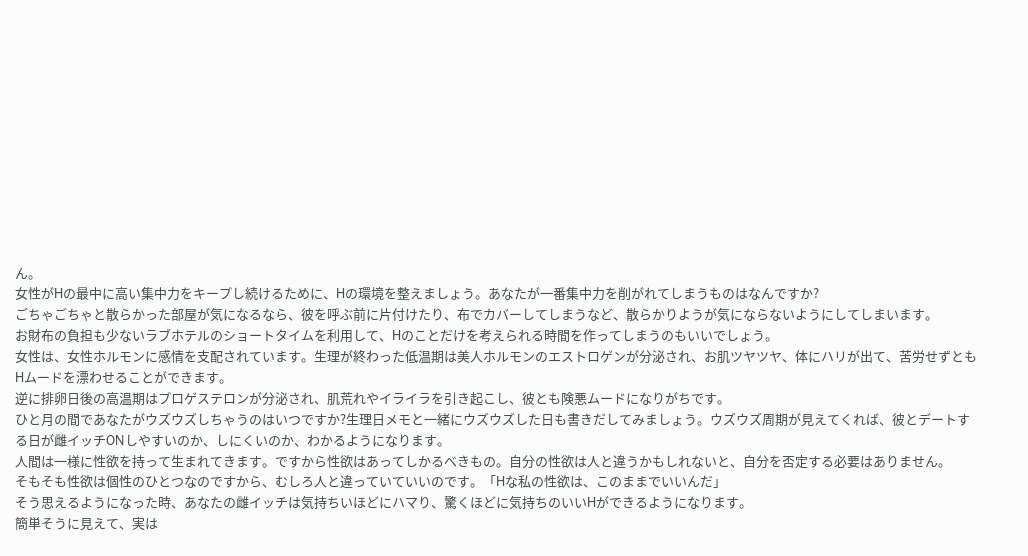ん。
女性がHの最中に高い集中力をキープし続けるために、Hの環境を整えましょう。あなたが一番集中力を削がれてしまうものはなんですか?
ごちゃごちゃと散らかった部屋が気になるなら、彼を呼ぶ前に片付けたり、布でカバーしてしまうなど、散らかりようが気にならないようにしてしまいます。
お財布の負担も少ないラブホテルのショートタイムを利用して、Hのことだけを考えられる時間を作ってしまうのもいいでしょう。
女性は、女性ホルモンに感情を支配されています。生理が終わった低温期は美人ホルモンのエストロゲンが分泌され、お肌ツヤツヤ、体にハリが出て、苦労せずともHムードを漂わせることができます。
逆に排卵日後の高温期はプロゲステロンが分泌され、肌荒れやイライラを引き起こし、彼とも険悪ムードになりがちです。
ひと月の間であなたがウズウズしちゃうのはいつですか?生理日メモと一緒にウズウズした日も書きだしてみましょう。ウズウズ周期が見えてくれば、彼とデートする日が雌イッチONしやすいのか、しにくいのか、わかるようになります。
人間は一様に性欲を持って生まれてきます。ですから性欲はあってしかるべきもの。自分の性欲は人と違うかもしれないと、自分を否定する必要はありません。
そもそも性欲は個性のひとつなのですから、むしろ人と違っていていいのです。「Hな私の性欲は、このままでいいんだ」
そう思えるようになった時、あなたの雌イッチは気持ちいほどにハマり、驚くほどに気持ちのいいHができるようになります。
簡単そうに見えて、実は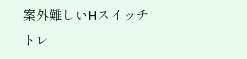案外難しいHスイッチトレ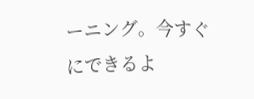ーニング。今すぐにできるよ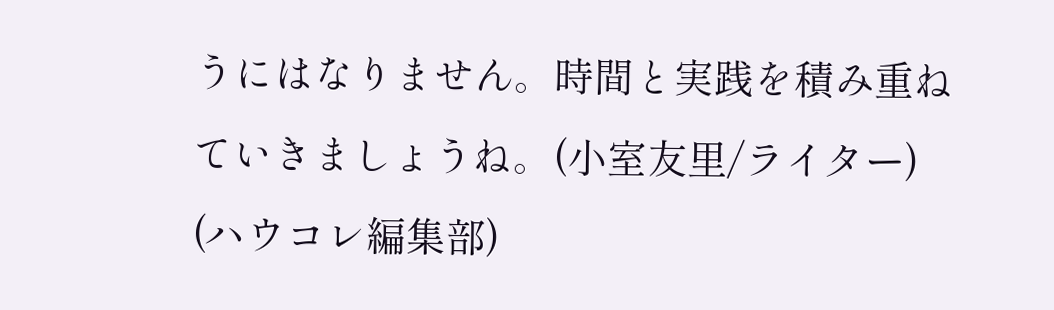うにはなりません。時間と実践を積み重ねていきましょうね。(小室友里/ライター)
(ハウコレ編集部)